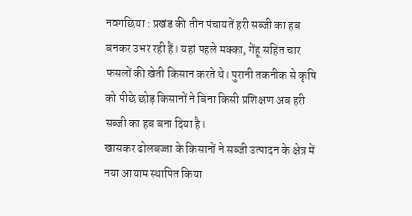नवगछिया : प्रखंड की तीन पंचायतें हरी सब्जी का हब बनकर उभर रही हैं। यहां पहले मक्का, गेंहू सहित चार फसलों की खेती किसान करते थे। पुरानी तकनीक से कृषि को पीछे छोड़ किसानों ने बिना किसी प्रशिक्षण अब हरी सब्जी का हब बना दिया है।
खासकर ढोलबज्जा के किसानों ने सब्जी उत्पादन के क्षेत्र में नया आयाम स्थापित किया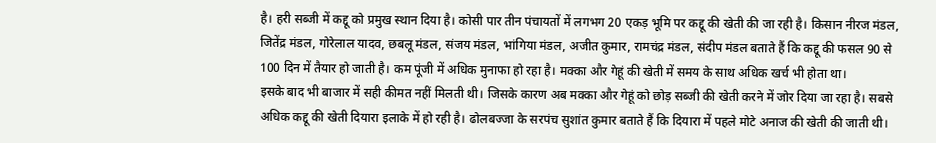है। हरी सब्जी में कद्दू को प्रमुख स्थान दिया है। कोसी पार तीन पंचायतों में लगभग 20 एकड़ भूमि पर कद्दू की खेती की जा रही है। किसान नीरज मंडल, जितेंद्र मंडल, गोरेलाल यादव, छबलू मंडल, संजय मंडल, भांगिया मंडल, अजीत कुमार, रामचंद्र मंडल, संदीप मंडल बताते हैं कि कद्दू की फसल 90 से 100 दिन में तैयार हो जाती है। कम पूंजी में अधिक मुनाफा हो रहा है। मक्का और गेहूं की खेती में समय के साथ अधिक खर्च भी होता था।
इसके बाद भी बाजार में सही कीमत नहीं मिलती थी। जिसके कारण अब मक्का और गेहूं को छोड़ सब्जी की खेती करने में जोर दिया जा रहा है। सबसे अधिक कद्दू की खेती दियारा इलाके में हो रही है। ढोलबज्जा के सरपंच सुशांत कुमार बताते हैं कि दियारा में पहले मोटे अनाज की खेती की जाती थी।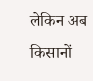लेकिन अब किसानों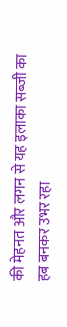की मेहनत और लगन से यह इलाका सब्जी का हब बनकर उभर रहा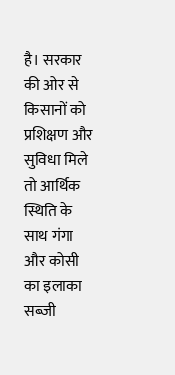है। सरकार की ओर से किसानों को प्रशिक्षण और सुविधा मिले तो आर्थिक स्थिति के साथ गंगा और कोसी का इलाका सब्जी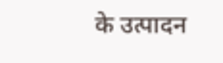के उत्पादन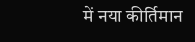में नया कीर्तिमान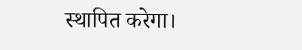स्थापित करेगा।